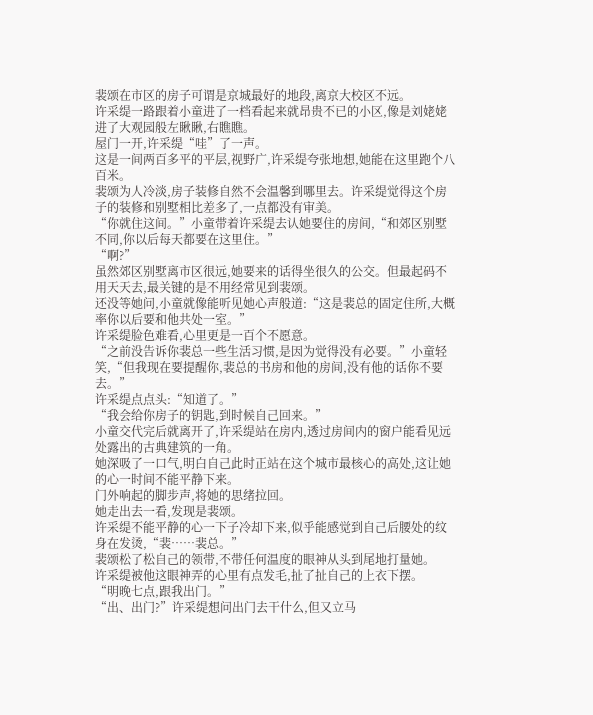裴颂在市区的房子可谓是京城最好的地段,离京大校区不远。
许采缇一路跟着小童进了一档看起来就昂贵不已的小区,像是刘姥姥进了大观园般左瞅瞅,右瞧瞧。
屋门一开,许采缇“哇”了一声。
这是一间两百多平的平层,视野广,许采缇夸张地想,她能在这里跑个八百米。
裴颂为人冷淡,房子装修自然不会温馨到哪里去。许采缇觉得这个房子的装修和别墅相比差多了,一点都没有审美。
“你就住这间。”小童带着许采缇去认她要住的房间,“和郊区别墅不同,你以后每天都要在这里住。”
“啊?”
虽然郊区别墅离市区很远,她要来的话得坐很久的公交。但最起码不用天天去,最关键的是不用经常见到裴颂。
还没等她问,小童就像能听见她心声般道:“这是裴总的固定住所,大概率你以后要和他共处一室。”
许采缇脸色难看,心里更是一百个不愿意。
“之前没告诉你裴总一些生活习惯,是因为觉得没有必要。”小童轻笑,“但我现在要提醒你,裴总的书房和他的房间,没有他的话你不要去。”
许采缇点点头:“知道了。”
“我会给你房子的钥匙,到时候自己回来。”
小童交代完后就离开了,许采缇站在房内,透过房间内的窗户能看见远处露出的古典建筑的一角。
她深吸了一口气,明白自己此时正站在这个城市最核心的高处,这让她的心一时间不能平静下来。
门外响起的脚步声,将她的思绪拉回。
她走出去一看,发现是裴颂。
许采缇不能平静的心一下子冷却下来,似乎能感觉到自己后腰处的纹身在发烫,“裴……裴总。”
裴颂松了松自己的领带,不带任何温度的眼神从头到尾地打量她。
许采缇被他这眼神弄的心里有点发毛,扯了扯自己的上衣下摆。
“明晚七点,跟我出门。”
“出、出门?”许采缇想问出门去干什么,但又立马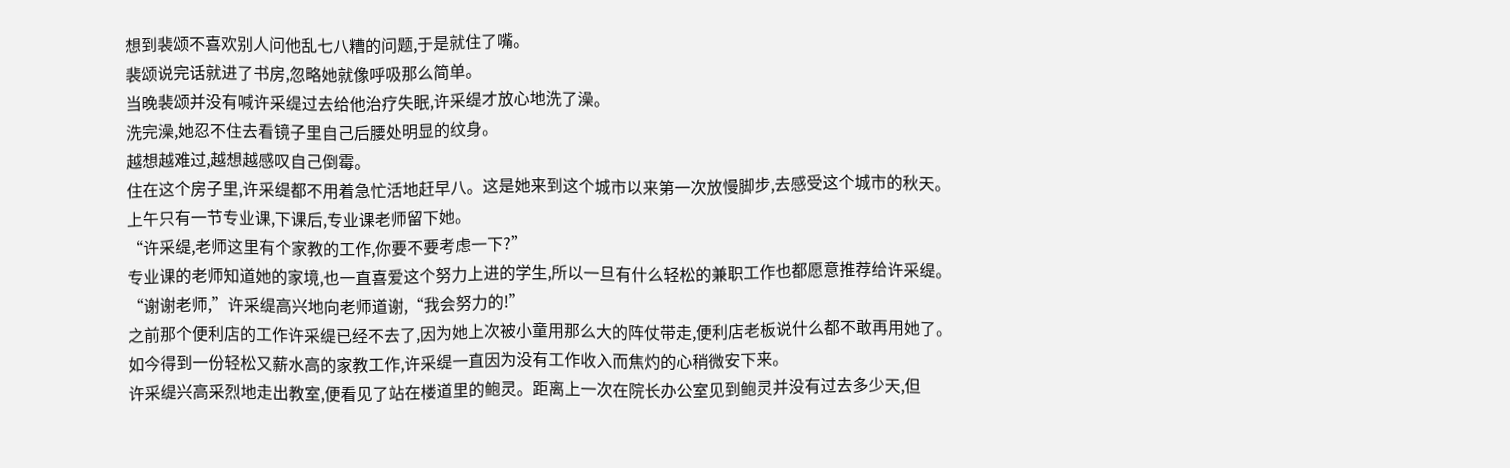想到裴颂不喜欢别人问他乱七八糟的问题,于是就住了嘴。
裴颂说完话就进了书房,忽略她就像呼吸那么简单。
当晚裴颂并没有喊许采缇过去给他治疗失眠,许采缇才放心地洗了澡。
洗完澡,她忍不住去看镜子里自己后腰处明显的纹身。
越想越难过,越想越感叹自己倒霉。
住在这个房子里,许采缇都不用着急忙活地赶早八。这是她来到这个城市以来第一次放慢脚步,去感受这个城市的秋天。
上午只有一节专业课,下课后,专业课老师留下她。
“许采缇,老师这里有个家教的工作,你要不要考虑一下?”
专业课的老师知道她的家境,也一直喜爱这个努力上进的学生,所以一旦有什么轻松的兼职工作也都愿意推荐给许采缇。
“谢谢老师,”许采缇高兴地向老师道谢,“我会努力的!”
之前那个便利店的工作许采缇已经不去了,因为她上次被小童用那么大的阵仗带走,便利店老板说什么都不敢再用她了。
如今得到一份轻松又薪水高的家教工作,许采缇一直因为没有工作收入而焦灼的心稍微安下来。
许采缇兴高采烈地走出教室,便看见了站在楼道里的鲍灵。距离上一次在院长办公室见到鲍灵并没有过去多少天,但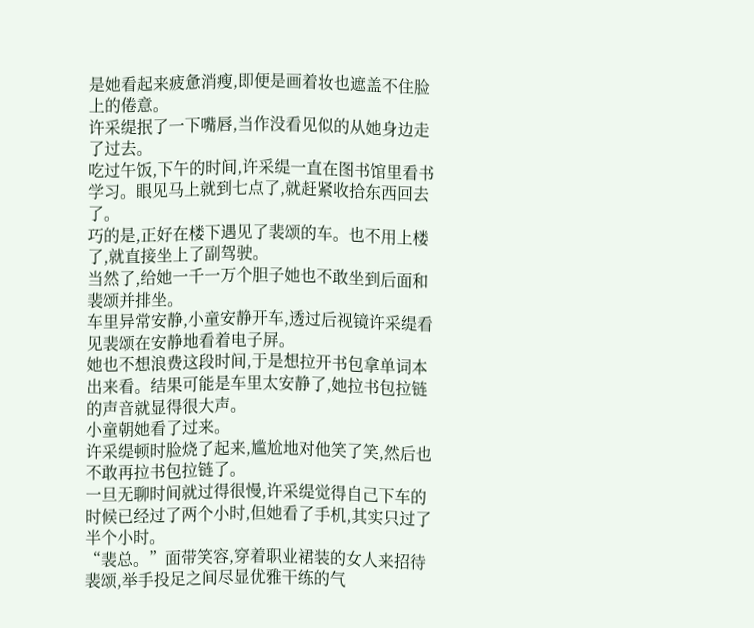是她看起来疲惫消瘦,即便是画着妆也遮盖不住脸上的倦意。
许采缇抿了一下嘴唇,当作没看见似的从她身边走了过去。
吃过午饭,下午的时间,许采缇一直在图书馆里看书学习。眼见马上就到七点了,就赶紧收拾东西回去了。
巧的是,正好在楼下遇见了裴颂的车。也不用上楼了,就直接坐上了副驾驶。
当然了,给她一千一万个胆子她也不敢坐到后面和裴颂并排坐。
车里异常安静,小童安静开车,透过后视镜许采缇看见裴颂在安静地看着电子屏。
她也不想浪费这段时间,于是想拉开书包拿单词本出来看。结果可能是车里太安静了,她拉书包拉链的声音就显得很大声。
小童朝她看了过来。
许采缇顿时脸烧了起来,尴尬地对他笑了笑,然后也不敢再拉书包拉链了。
一旦无聊时间就过得很慢,许采缇觉得自己下车的时候已经过了两个小时,但她看了手机,其实只过了半个小时。
“裴总。”面带笑容,穿着职业裙装的女人来招待裴颂,举手投足之间尽显优雅干练的气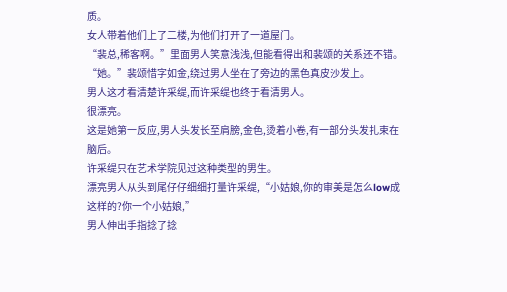质。
女人带着他们上了二楼,为他们打开了一道屋门。
“裴总,稀客啊。”里面男人笑意浅浅,但能看得出和裴颂的关系还不错。
“她。”裴颂惜字如金,绕过男人坐在了旁边的黑色真皮沙发上。
男人这才看清楚许采缇,而许采缇也终于看清男人。
很漂亮。
这是她第一反应,男人头发长至肩膀,金色,烫着小卷,有一部分头发扎束在脑后。
许采缇只在艺术学院见过这种类型的男生。
漂亮男人从头到尾仔仔细细打量许采缇,“小姑娘,你的审美是怎么low成这样的?你一个小姑娘,”
男人伸出手指捻了捻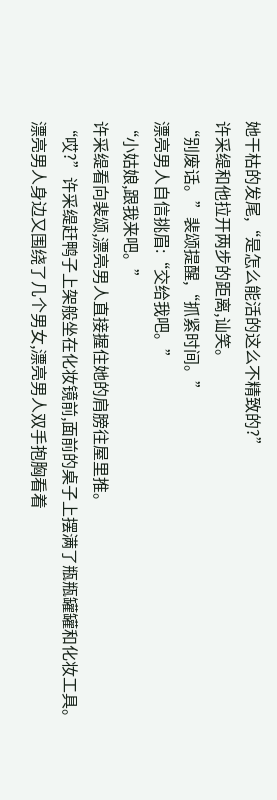她干枯的发尾,“是怎么能活的这么不精致的?”
许采缇和他拉开两步的距离,讪笑。
“别废话。”裴颂提醒,“抓紧时间。”
漂亮男人自信挑眉:“交给我吧。”
“小姑娘,跟我来吧。”
许采缇看向裴颂,漂亮男人直接握住她的肩膀往屋里推。
“哎?”许采缇赶鸭子上架般坐在化妆镜前,面前的桌子上摆满了瓶瓶罐罐和化妆工具。
漂亮男人身边又围绕了几个男女,漂亮男人双手抱胸看着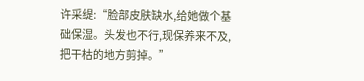许采缇:“脸部皮肤缺水,给她做个基础保湿。头发也不行,现保养来不及,把干枯的地方剪掉。”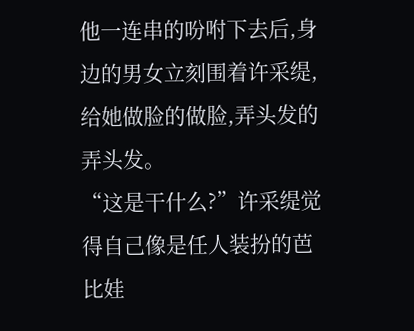他一连串的吩咐下去后,身边的男女立刻围着许采缇,给她做脸的做脸,弄头发的弄头发。
“这是干什么?”许采缇觉得自己像是任人装扮的芭比娃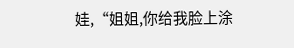娃,“姐姐,你给我脸上涂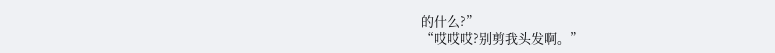的什么?”
“哎哎哎?别剪我头发啊。”